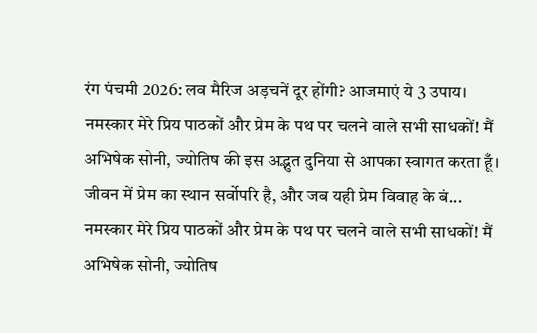रंग पंचमी 2026: लव मैरिज अड़चनें दूर होंगी? आजमाएं ये 3 उपाय।
नमस्कार मेरे प्रिय पाठकों और प्रेम के पथ पर चलने वाले सभी साधकों! मैं अभिषेक सोनी, ज्योतिष की इस अद्भुत दुनिया से आपका स्वागत करता हूँ। जीवन में प्रेम का स्थान सर्वोपरि है, और जब यही प्रेम विवाह के बं...
नमस्कार मेरे प्रिय पाठकों और प्रेम के पथ पर चलने वाले सभी साधकों! मैं अभिषेक सोनी, ज्योतिष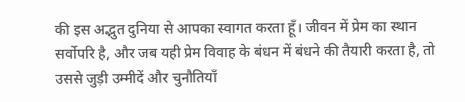की इस अद्भुत दुनिया से आपका स्वागत करता हूँ। जीवन में प्रेम का स्थान सर्वोपरि है, और जब यही प्रेम विवाह के बंधन में बंधने की तैयारी करता है, तो उससे जुड़ी उम्मीदें और चुनौतियाँ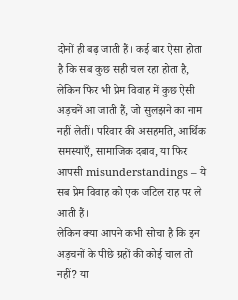दोनों ही बढ़ जाती हैं। कई बार ऐसा होता है कि सब कुछ सही चल रहा होता है, लेकिन फिर भी प्रेम विवाह में कुछ ऐसी अड़चनें आ जाती हैं, जो सुलझने का नाम नहीं लेतीं। परिवार की असहमति, आर्थिक समस्याएँ, सामाजिक दबाव, या फिर आपसी misunderstandings – ये सब प्रेम विवाह को एक जटिल राह पर ले आती हैं।
लेकिन क्या आपने कभी सोचा है कि इन अड़चनों के पीछे ग्रहों की कोई चाल तो नहीं? या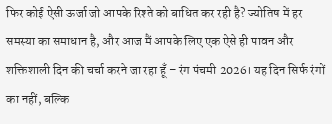फिर कोई ऐसी ऊर्जा जो आपके रिश्ते को बाधित कर रही है? ज्योतिष में हर समस्या का समाधान है, और आज मैं आपके लिए एक ऐसे ही पावन और शक्तिशाली दिन की चर्चा करने जा रहा हूँ – रंग पंचमी 2026। यह दिन सिर्फ रंगों का नहीं, बल्कि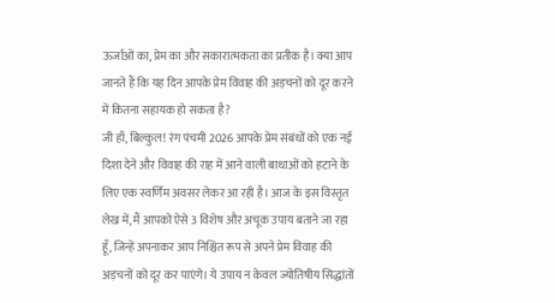ऊर्जाओं का, प्रेम का और सकारात्मकता का प्रतीक है। क्या आप जानते हैं कि यह दिन आपके प्रेम विवाह की अड़चनों को दूर करने में कितना सहायक हो सकता है?
जी हाँ, बिल्कुल! रंग पंचमी 2026 आपके प्रेम संबंधों को एक नई दिशा देने और विवाह की राह में आने वाली बाधाओं को हटाने के लिए एक स्वर्णिम अवसर लेकर आ रही है। आज के इस विस्तृत लेख में, मैं आपको ऐसे 3 विशेष और अचूक उपाय बताने जा रहा हूँ, जिन्हें अपनाकर आप निश्चित रूप से अपने प्रेम विवाह की अड़चनों को दूर कर पाएंगे। ये उपाय न केवल ज्योतिषीय सिद्धांतों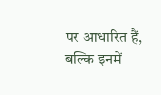पर आधारित हैं, बल्कि इनमें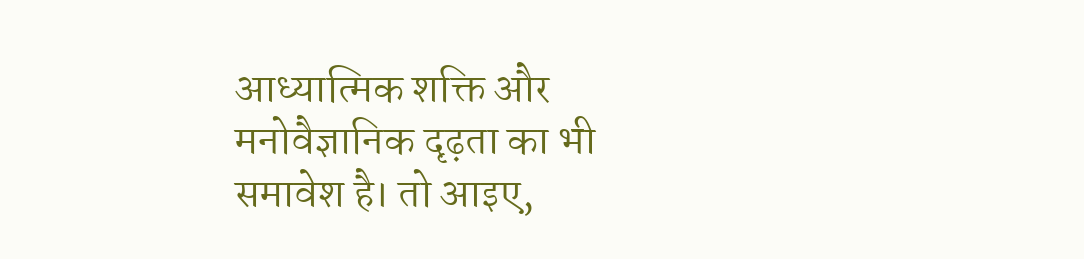आध्यात्मिक शक्ति और मनोवैज्ञानिक दृढ़ता का भी समावेश है। तो आइए,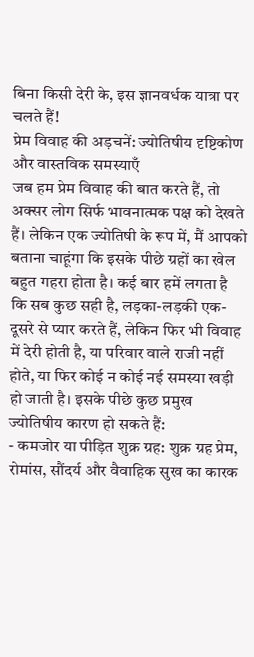बिना किसी देरी के, इस ज्ञानवर्धक यात्रा पर चलते हैं!
प्रेम विवाह की अड़चनें: ज्योतिषीय दृष्टिकोण और वास्तविक समस्याएँ
जब हम प्रेम विवाह की बात करते हैं, तो अक्सर लोग सिर्फ भावनात्मक पक्ष को देखते हैं। लेकिन एक ज्योतिषी के रूप में, मैं आपको बताना चाहूंगा कि इसके पीछे ग्रहों का खेल बहुत गहरा होता है। कई बार हमें लगता है कि सब कुछ सही है, लड़का-लड़की एक-दूसरे से प्यार करते हैं, लेकिन फिर भी विवाह में देरी होती है, या परिवार वाले राजी नहीं होते, या फिर कोई न कोई नई समस्या खड़ी हो जाती है। इसके पीछे कुछ प्रमुख ज्योतिषीय कारण हो सकते हैं:
- कमजोर या पीड़ित शुक्र ग्रह: शुक्र ग्रह प्रेम, रोमांस, सौंदर्य और वैवाहिक सुख का कारक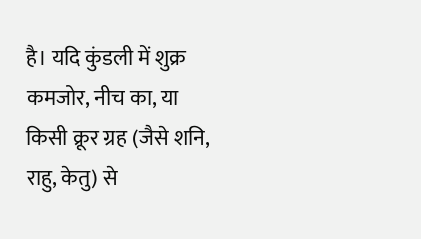है। यदि कुंडली में शुक्र कमजोर, नीच का, या किसी क्रूर ग्रह (जैसे शनि, राहु, केतु) से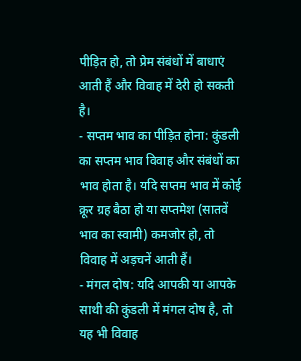पीड़ित हो, तो प्रेम संबंधों में बाधाएं आती हैं और विवाह में देरी हो सकती है।
- सप्तम भाव का पीड़ित होना: कुंडली का सप्तम भाव विवाह और संबंधों का भाव होता है। यदि सप्तम भाव में कोई क्रूर ग्रह बैठा हो या सप्तमेश (सातवें भाव का स्वामी) कमजोर हो, तो विवाह में अड़चनें आती हैं।
- मंगल दोष: यदि आपकी या आपके साथी की कुंडली में मंगल दोष है, तो यह भी विवाह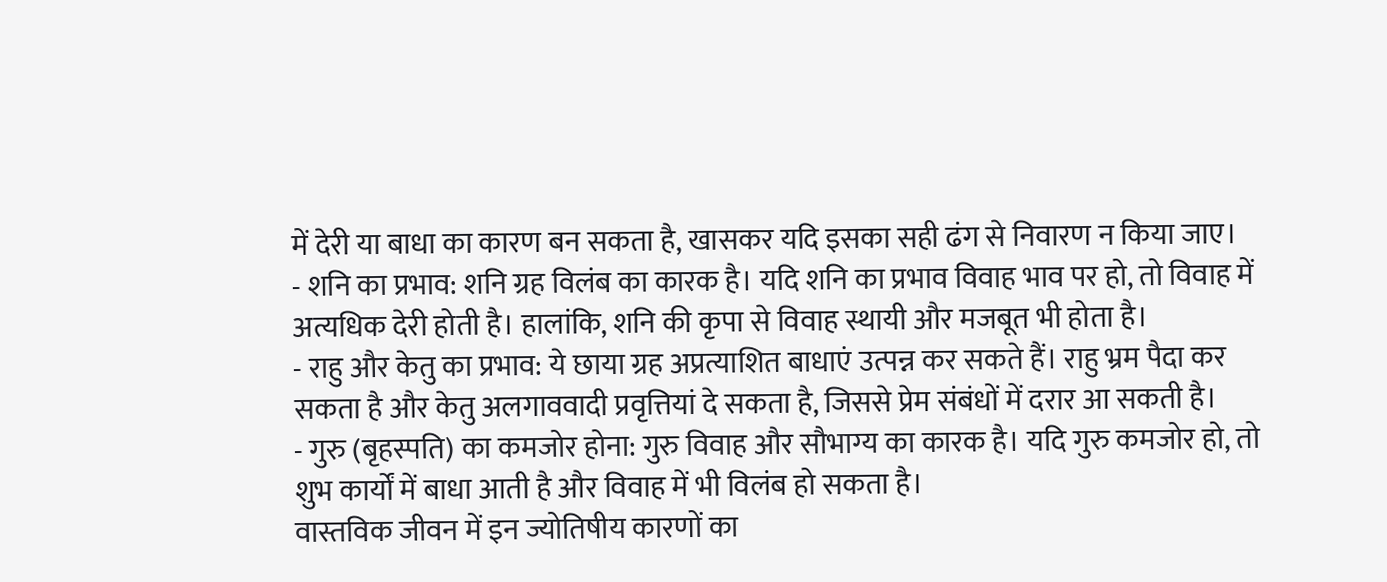में देरी या बाधा का कारण बन सकता है, खासकर यदि इसका सही ढंग से निवारण न किया जाए।
- शनि का प्रभाव: शनि ग्रह विलंब का कारक है। यदि शनि का प्रभाव विवाह भाव पर हो, तो विवाह में अत्यधिक देरी होती है। हालांकि, शनि की कृपा से विवाह स्थायी और मजबूत भी होता है।
- राहु और केतु का प्रभाव: ये छाया ग्रह अप्रत्याशित बाधाएं उत्पन्न कर सकते हैं। राहु भ्रम पैदा कर सकता है और केतु अलगाववादी प्रवृत्तियां दे सकता है, जिससे प्रेम संबंधों में दरार आ सकती है।
- गुरु (बृहस्पति) का कमजोर होना: गुरु विवाह और सौभाग्य का कारक है। यदि गुरु कमजोर हो, तो शुभ कार्यों में बाधा आती है और विवाह में भी विलंब हो सकता है।
वास्तविक जीवन में इन ज्योतिषीय कारणों का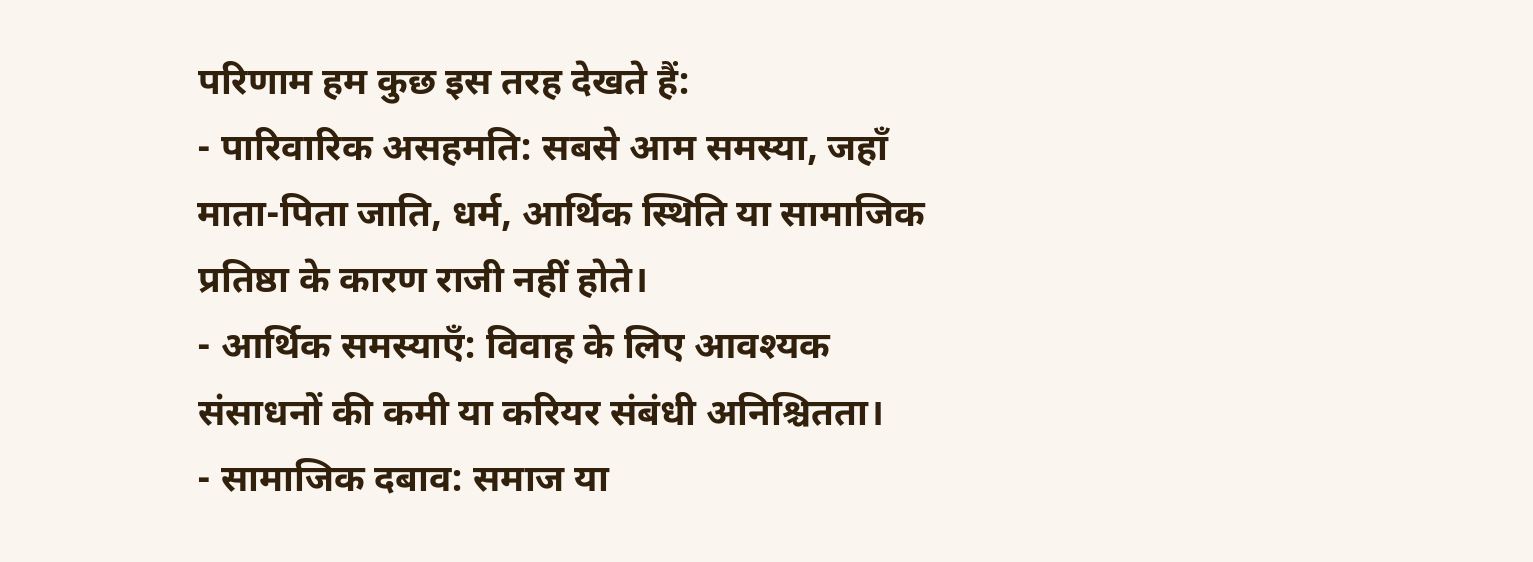परिणाम हम कुछ इस तरह देखते हैं:
- पारिवारिक असहमति: सबसे आम समस्या, जहाँ माता-पिता जाति, धर्म, आर्थिक स्थिति या सामाजिक प्रतिष्ठा के कारण राजी नहीं होते।
- आर्थिक समस्याएँ: विवाह के लिए आवश्यक संसाधनों की कमी या करियर संबंधी अनिश्चितता।
- सामाजिक दबाव: समाज या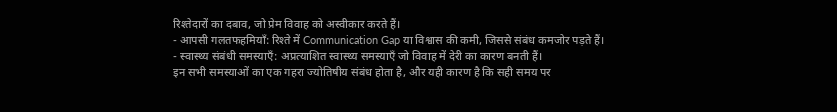रिश्तेदारों का दबाव, जो प्रेम विवाह को अस्वीकार करते हैं।
- आपसी गलतफहमियाँ: रिश्ते में Communication Gap या विश्वास की कमी, जिससे संबंध कमजोर पड़ते हैं।
- स्वास्थ्य संबंधी समस्याएँ: अप्रत्याशित स्वास्थ्य समस्याएँ जो विवाह में देरी का कारण बनती हैं।
इन सभी समस्याओं का एक गहरा ज्योतिषीय संबंध होता है, और यही कारण है कि सही समय पर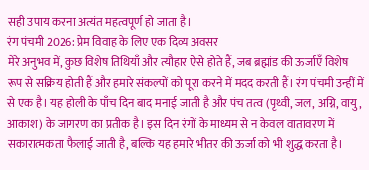सही उपाय करना अत्यंत महत्वपूर्ण हो जाता है।
रंग पंचमी 2026: प्रेम विवाह के लिए एक दिव्य अवसर
मेरे अनुभव में, कुछ विशेष तिथियाँ और त्यौहार ऐसे होते हैं, जब ब्रह्मांड की ऊर्जाएँ विशेष रूप से सक्रिय होती हैं और हमारे संकल्पों को पूरा करने में मदद करती हैं। रंग पंचमी उन्हीं में से एक है। यह होली के पाँच दिन बाद मनाई जाती है और पंच तत्व (पृथ्वी, जल, अग्नि, वायु, आकाश) के जागरण का प्रतीक है। इस दिन रंगों के माध्यम से न केवल वातावरण में सकारात्मकता फैलाई जाती है, बल्कि यह हमारे भीतर की ऊर्जा को भी शुद्ध करता है।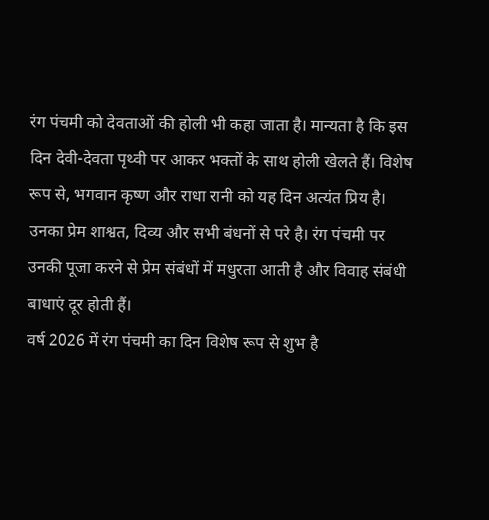रंग पंचमी को देवताओं की होली भी कहा जाता है। मान्यता है कि इस दिन देवी-देवता पृथ्वी पर आकर भक्तों के साथ होली खेलते हैं। विशेष रूप से, भगवान कृष्ण और राधा रानी को यह दिन अत्यंत प्रिय है। उनका प्रेम शाश्वत, दिव्य और सभी बंधनों से परे है। रंग पंचमी पर उनकी पूजा करने से प्रेम संबंधों में मधुरता आती है और विवाह संबंधी बाधाएं दूर होती हैं।
वर्ष 2026 में रंग पंचमी का दिन विशेष रूप से शुभ है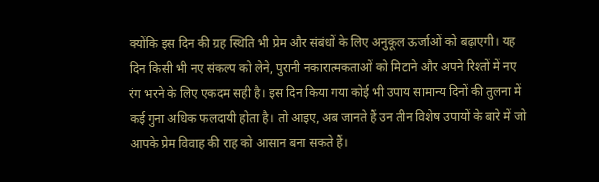क्योंकि इस दिन की ग्रह स्थिति भी प्रेम और संबंधों के लिए अनुकूल ऊर्जाओं को बढ़ाएगी। यह दिन किसी भी नए संकल्प को लेने, पुरानी नकारात्मकताओं को मिटाने और अपने रिश्तों में नए रंग भरने के लिए एकदम सही है। इस दिन किया गया कोई भी उपाय सामान्य दिनों की तुलना में कई गुना अधिक फलदायी होता है। तो आइए, अब जानते हैं उन तीन विशेष उपायों के बारे में जो आपके प्रेम विवाह की राह को आसान बना सकते हैं।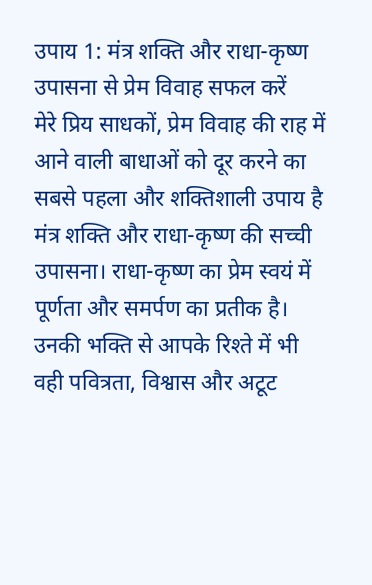उपाय 1: मंत्र शक्ति और राधा-कृष्ण उपासना से प्रेम विवाह सफल करें
मेरे प्रिय साधकों, प्रेम विवाह की राह में आने वाली बाधाओं को दूर करने का सबसे पहला और शक्तिशाली उपाय है मंत्र शक्ति और राधा-कृष्ण की सच्ची उपासना। राधा-कृष्ण का प्रेम स्वयं में पूर्णता और समर्पण का प्रतीक है। उनकी भक्ति से आपके रिश्ते में भी वही पवित्रता, विश्वास और अटूट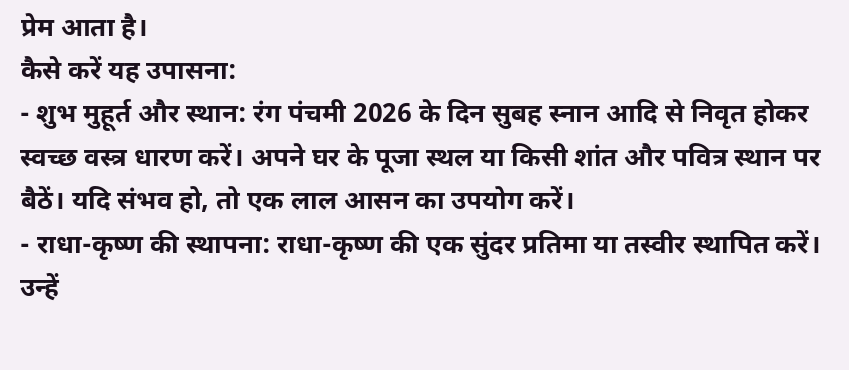प्रेम आता है।
कैसे करें यह उपासना:
- शुभ मुहूर्त और स्थान: रंग पंचमी 2026 के दिन सुबह स्नान आदि से निवृत होकर स्वच्छ वस्त्र धारण करें। अपने घर के पूजा स्थल या किसी शांत और पवित्र स्थान पर बैठें। यदि संभव हो, तो एक लाल आसन का उपयोग करें।
- राधा-कृष्ण की स्थापना: राधा-कृष्ण की एक सुंदर प्रतिमा या तस्वीर स्थापित करें। उन्हें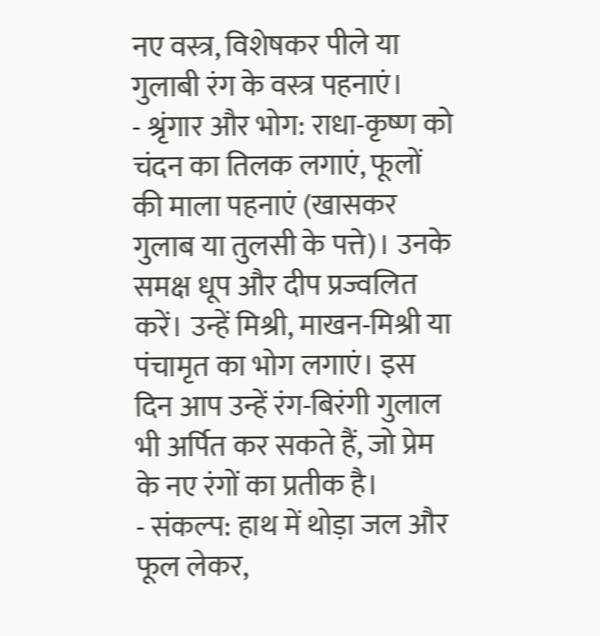नए वस्त्र, विशेषकर पीले या गुलाबी रंग के वस्त्र पहनाएं।
- श्रृंगार और भोग: राधा-कृष्ण को चंदन का तिलक लगाएं, फूलों की माला पहनाएं (खासकर गुलाब या तुलसी के पत्ते)। उनके समक्ष धूप और दीप प्रज्वलित करें। उन्हें मिश्री, माखन-मिश्री या पंचामृत का भोग लगाएं। इस दिन आप उन्हें रंग-बिरंगी गुलाल भी अर्पित कर सकते हैं, जो प्रेम के नए रंगों का प्रतीक है।
- संकल्प: हाथ में थोड़ा जल और फूल लेकर,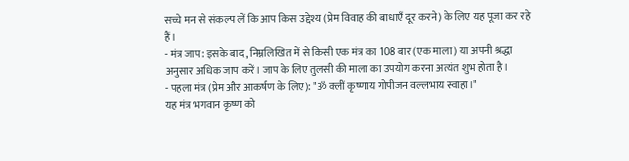सच्चे मन से संकल्प लें कि आप किस उद्देश्य (प्रेम विवाह की बाधाएँ दूर करने) के लिए यह पूजा कर रहे हैं।
- मंत्र जाप: इसके बाद, निम्नलिखित में से किसी एक मंत्र का 108 बार (एक माला) या अपनी श्रद्धा अनुसार अधिक जाप करें। जाप के लिए तुलसी की माला का उपयोग करना अत्यंत शुभ होता है।
- पहला मंत्र (प्रेम और आकर्षण के लिए): "ॐ क्लीं कृष्णाय गोपीजन वल्लभाय स्वाहा।"
यह मंत्र भगवान कृष्ण को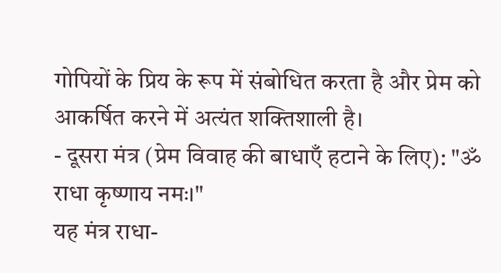गोपियों के प्रिय के रूप में संबोधित करता है और प्रेम को आकर्षित करने में अत्यंत शक्तिशाली है।
- दूसरा मंत्र (प्रेम विवाह की बाधाएँ हटाने के लिए): "ॐ राधा कृष्णाय नमः।"
यह मंत्र राधा-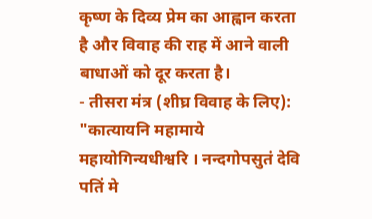कृष्ण के दिव्य प्रेम का आह्वान करता है और विवाह की राह में आने वाली बाधाओं को दूर करता है।
- तीसरा मंत्र (शीघ्र विवाह के लिए): "कात्यायनि महामाये महायोगिन्यधीश्वरि । नन्दगोपसुतं देवि पतिं मे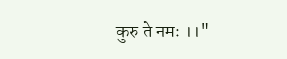कुरु ते नमः ।।"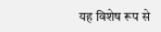यह विशेष रूप से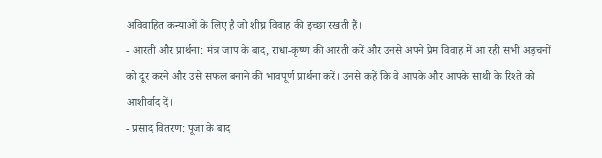अविवाहित कन्याओं के लिए है जो शीघ्र विवाह की इच्छा रखती हैं।
- आरती और प्रार्थना: मंत्र जाप के बाद, राधा-कृष्ण की आरती करें और उनसे अपने प्रेम विवाह में आ रही सभी अड़चनों को दूर करने और उसे सफल बनाने की भावपूर्ण प्रार्थना करें। उनसे कहें कि वे आपके और आपके साथी के रिश्ते को आशीर्वाद दें।
- प्रसाद वितरण: पूजा के बाद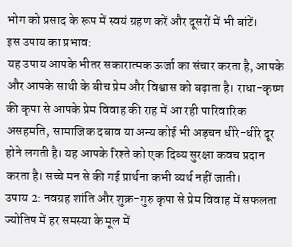भोग को प्रसाद के रूप में स्वयं ग्रहण करें और दूसरों में भी बांटें।
इस उपाय का प्रभाव:
यह उपाय आपके भीतर सकारात्मक ऊर्जा का संचार करता है, आपके और आपके साथी के बीच प्रेम और विश्वास को बढ़ाता है। राधा-कृष्ण की कृपा से आपके प्रेम विवाह की राह में आ रही पारिवारिक असहमति, सामाजिक दबाव या अन्य कोई भी अड़चन धीरे-धीरे दूर होने लगती है। यह आपके रिश्ते को एक दिव्य सुरक्षा कवच प्रदान करता है। सच्चे मन से की गई प्रार्थना कभी व्यर्थ नहीं जाती।
उपाय 2: नवग्रह शांति और शुक्र-गुरु कृपा से प्रेम विवाह में सफलता
ज्योतिष में हर समस्या के मूल में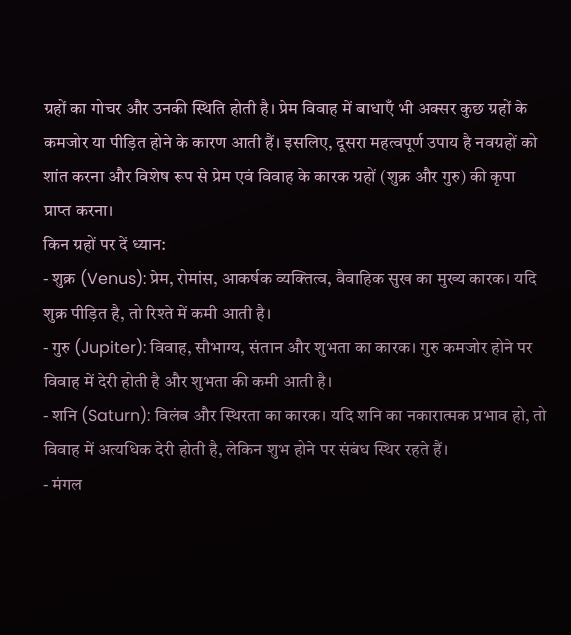ग्रहों का गोचर और उनकी स्थिति होती है। प्रेम विवाह में बाधाएँ भी अक्सर कुछ ग्रहों के कमजोर या पीड़ित होने के कारण आती हैं। इसलिए, दूसरा महत्वपूर्ण उपाय है नवग्रहों को शांत करना और विशेष रूप से प्रेम एवं विवाह के कारक ग्रहों (शुक्र और गुरु) की कृपा प्राप्त करना।
किन ग्रहों पर दें ध्यान:
- शुक्र (Venus): प्रेम, रोमांस, आकर्षक व्यक्तित्व, वैवाहिक सुख का मुख्य कारक। यदि शुक्र पीड़ित है, तो रिश्ते में कमी आती है।
- गुरु (Jupiter): विवाह, सौभाग्य, संतान और शुभता का कारक। गुरु कमजोर होने पर विवाह में देरी होती है और शुभता की कमी आती है।
- शनि (Saturn): विलंब और स्थिरता का कारक। यदि शनि का नकारात्मक प्रभाव हो, तो विवाह में अत्यधिक देरी होती है, लेकिन शुभ होने पर संबंध स्थिर रहते हैं।
- मंगल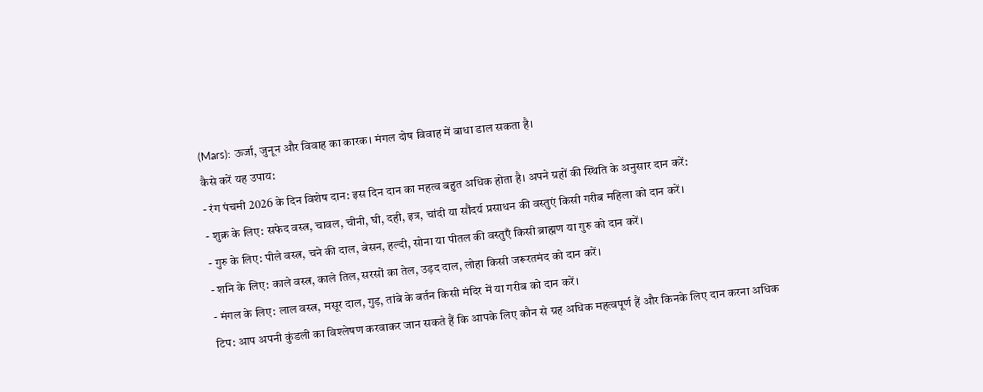(Mars): ऊर्जा, जुनून और विवाह का कारक। मंगल दोष विवाह में बाधा डाल सकता है।
कैसे करें यह उपाय:
- रंग पंचमी 2026 के दिन विशेष दान: इस दिन दान का महत्व बहुत अधिक होता है। अपने ग्रहों की स्थिति के अनुसार दान करें:
- शुक्र के लिए: सफेद वस्त्र, चावल, चीनी, घी, दही, इत्र, चांदी या सौंदर्य प्रसाधन की वस्तुएं किसी गरीब महिला को दान करें।
- गुरु के लिए: पीले वस्त्र, चने की दाल, बेसन, हल्दी, सोना या पीतल की वस्तुएँ किसी ब्राह्मण या गुरु को दान करें।
- शनि के लिए: काले वस्त्र, काले तिल, सरसों का तेल, उड़द दाल, लोहा किसी जरूरतमंद को दान करें।
- मंगल के लिए: लाल वस्त्र, मसूर दाल, गुड़, तांबे के बर्तन किसी मंदिर में या गरीब को दान करें।
टिप: आप अपनी कुंडली का विश्लेषण करवाकर जान सकते हैं कि आपके लिए कौन से ग्रह अधिक महत्वपूर्ण हैं और किनके लिए दान करना अधिक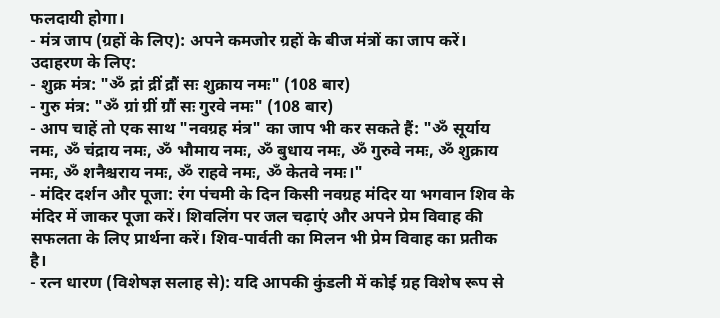फलदायी होगा।
- मंत्र जाप (ग्रहों के लिए): अपने कमजोर ग्रहों के बीज मंत्रों का जाप करें। उदाहरण के लिए:
- शुक्र मंत्र: "ॐ द्रां द्रीं द्रौं सः शुक्राय नमः" (108 बार)
- गुरु मंत्र: "ॐ ग्रां ग्रीं ग्रौं सः गुरवे नमः" (108 बार)
- आप चाहें तो एक साथ "नवग्रह मंत्र" का जाप भी कर सकते हैं: "ॐ सूर्याय नमः, ॐ चंद्राय नमः, ॐ भौमाय नमः, ॐ बुधाय नमः, ॐ गुरुवे नमः, ॐ शुक्राय नमः, ॐ शनैश्चराय नमः, ॐ राहवे नमः, ॐ केतवे नमः।"
- मंदिर दर्शन और पूजा: रंग पंचमी के दिन किसी नवग्रह मंदिर या भगवान शिव के मंदिर में जाकर पूजा करें। शिवलिंग पर जल चढ़ाएं और अपने प्रेम विवाह की सफलता के लिए प्रार्थना करें। शिव-पार्वती का मिलन भी प्रेम विवाह का प्रतीक है।
- रत्न धारण (विशेषज्ञ सलाह से): यदि आपकी कुंडली में कोई ग्रह विशेष रूप से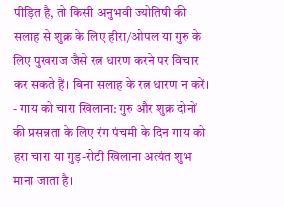पीड़ित है, तो किसी अनुभवी ज्योतिषी की सलाह से शुक्र के लिए हीरा/ओपल या गुरु के लिए पुखराज जैसे रत्न धारण करने पर विचार कर सकते हैं। बिना सलाह के रत्न धारण न करें।
- गाय को चारा खिलाना: गुरु और शुक्र दोनों की प्रसन्नता के लिए रंग पंचमी के दिन गाय को हरा चारा या गुड़-रोटी खिलाना अत्यंत शुभ माना जाता है।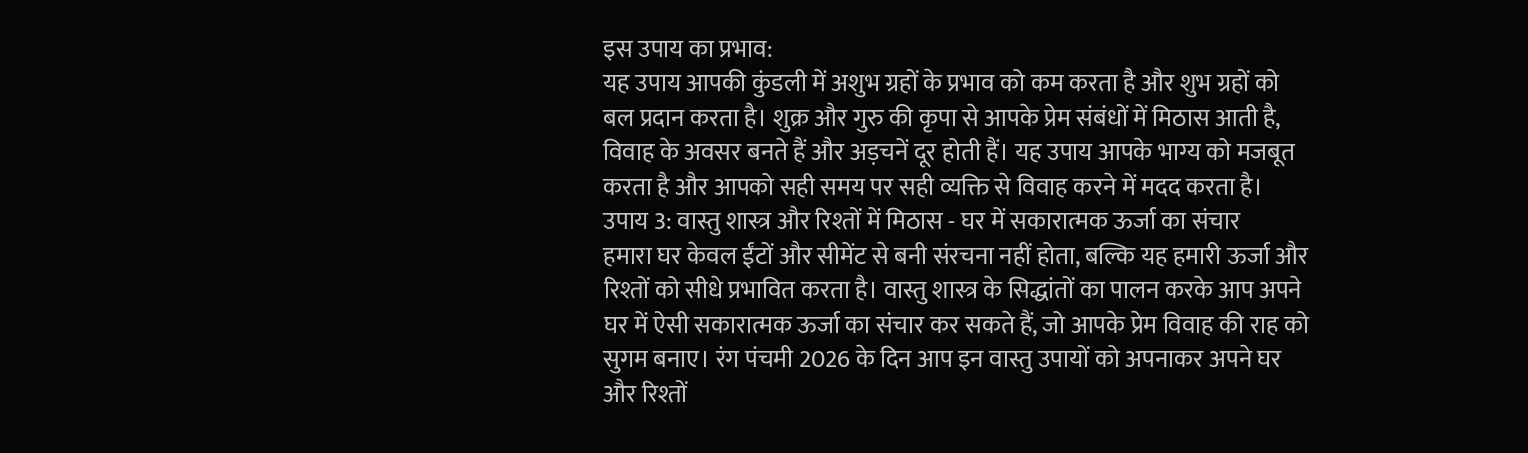इस उपाय का प्रभाव:
यह उपाय आपकी कुंडली में अशुभ ग्रहों के प्रभाव को कम करता है और शुभ ग्रहों को बल प्रदान करता है। शुक्र और गुरु की कृपा से आपके प्रेम संबंधों में मिठास आती है, विवाह के अवसर बनते हैं और अड़चनें दूर होती हैं। यह उपाय आपके भाग्य को मजबूत करता है और आपको सही समय पर सही व्यक्ति से विवाह करने में मदद करता है।
उपाय 3: वास्तु शास्त्र और रिश्तों में मिठास - घर में सकारात्मक ऊर्जा का संचार
हमारा घर केवल ईंटों और सीमेंट से बनी संरचना नहीं होता, बल्कि यह हमारी ऊर्जा और रिश्तों को सीधे प्रभावित करता है। वास्तु शास्त्र के सिद्धांतों का पालन करके आप अपने घर में ऐसी सकारात्मक ऊर्जा का संचार कर सकते हैं, जो आपके प्रेम विवाह की राह को सुगम बनाए। रंग पंचमी 2026 के दिन आप इन वास्तु उपायों को अपनाकर अपने घर और रिश्तों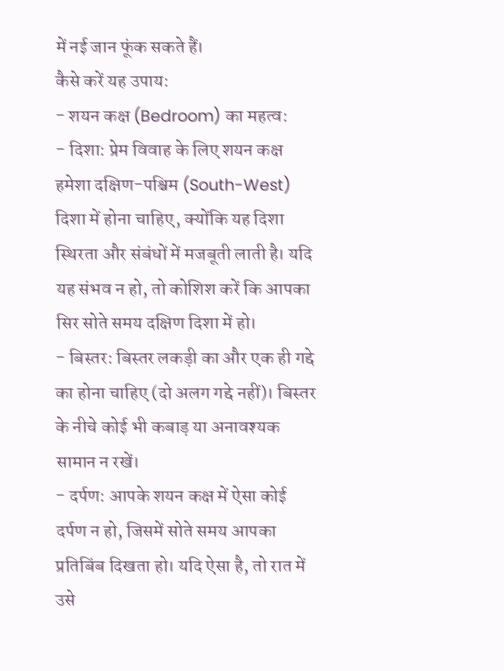में नई जान फूंक सकते हैं।
कैसे करें यह उपाय:
- शयन कक्ष (Bedroom) का महत्व:
- दिशा: प्रेम विवाह के लिए शयन कक्ष हमेशा दक्षिण-पश्चिम (South-West) दिशा में होना चाहिए, क्योंकि यह दिशा स्थिरता और संबंधों में मजबूती लाती है। यदि यह संभव न हो, तो कोशिश करें कि आपका सिर सोते समय दक्षिण दिशा में हो।
- बिस्तर: बिस्तर लकड़ी का और एक ही गद्दे का होना चाहिए (दो अलग गद्दे नहीं)। बिस्तर के नीचे कोई भी कबाड़ या अनावश्यक सामान न रखें।
- दर्पण: आपके शयन कक्ष में ऐसा कोई दर्पण न हो, जिसमें सोते समय आपका प्रतिबिंब दिखता हो। यदि ऐसा है, तो रात में उसे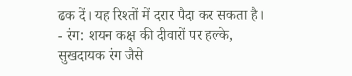ढक दें। यह रिश्तों में दरार पैदा कर सकता है।
- रंग: शयन कक्ष की दीवारों पर हल्के, सुखदायक रंग जैसे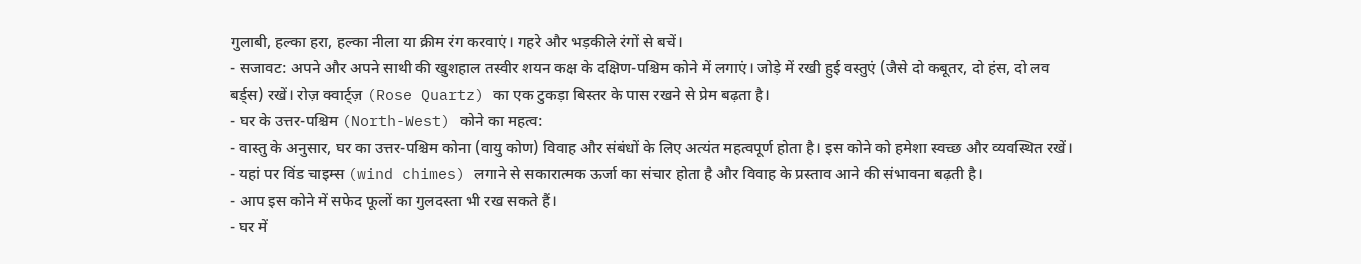गुलाबी, हल्का हरा, हल्का नीला या क्रीम रंग करवाएं। गहरे और भड़कीले रंगों से बचें।
- सजावट: अपने और अपने साथी की खुशहाल तस्वीर शयन कक्ष के दक्षिण-पश्चिम कोने में लगाएं। जोड़े में रखी हुई वस्तुएं (जैसे दो कबूतर, दो हंस, दो लव बर्ड्स) रखें। रोज़ क्वार्ट्ज़ (Rose Quartz) का एक टुकड़ा बिस्तर के पास रखने से प्रेम बढ़ता है।
- घर के उत्तर-पश्चिम (North-West) कोने का महत्व:
- वास्तु के अनुसार, घर का उत्तर-पश्चिम कोना (वायु कोण) विवाह और संबंधों के लिए अत्यंत महत्वपूर्ण होता है। इस कोने को हमेशा स्वच्छ और व्यवस्थित रखें।
- यहां पर विंड चाइम्स (wind chimes) लगाने से सकारात्मक ऊर्जा का संचार होता है और विवाह के प्रस्ताव आने की संभावना बढ़ती है।
- आप इस कोने में सफेद फूलों का गुलदस्ता भी रख सकते हैं।
- घर में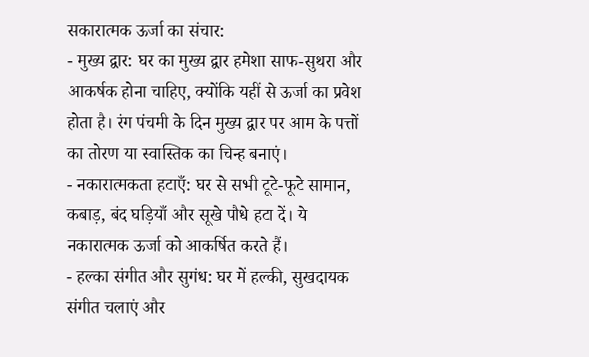सकारात्मक ऊर्जा का संचार:
- मुख्य द्वार: घर का मुख्य द्वार हमेशा साफ-सुथरा और आकर्षक होना चाहिए, क्योंकि यहीं से ऊर्जा का प्रवेश होता है। रंग पंचमी के दिन मुख्य द्वार पर आम के पत्तों का तोरण या स्वास्तिक का चिन्ह बनाएं।
- नकारात्मकता हटाएँ: घर से सभी टूटे-फूटे सामान, कबाड़, बंद घड़ियाँ और सूखे पौधे हटा दें। ये नकारात्मक ऊर्जा को आकर्षित करते हैं।
- हल्का संगीत और सुगंध: घर में हल्की, सुखदायक संगीत चलाएं और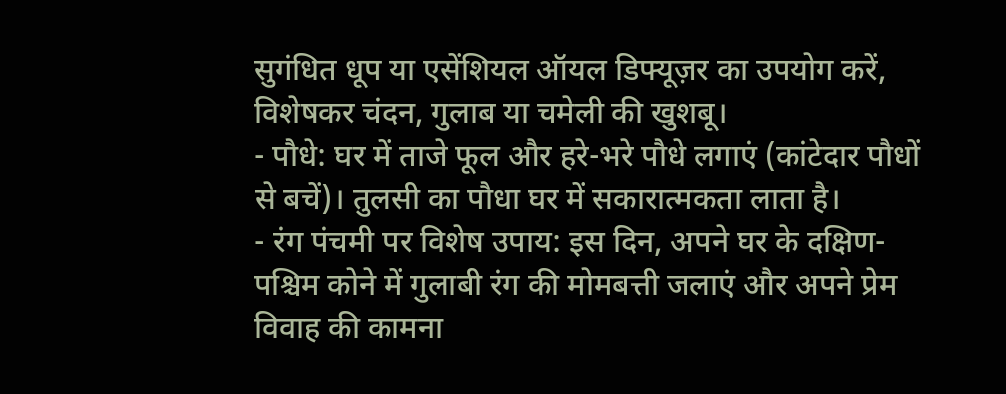सुगंधित धूप या एसेंशियल ऑयल डिफ्यूज़र का उपयोग करें, विशेषकर चंदन, गुलाब या चमेली की खुशबू।
- पौधे: घर में ताजे फूल और हरे-भरे पौधे लगाएं (कांटेदार पौधों से बचें)। तुलसी का पौधा घर में सकारात्मकता लाता है।
- रंग पंचमी पर विशेष उपाय: इस दिन, अपने घर के दक्षिण-पश्चिम कोने में गुलाबी रंग की मोमबत्ती जलाएं और अपने प्रेम विवाह की कामना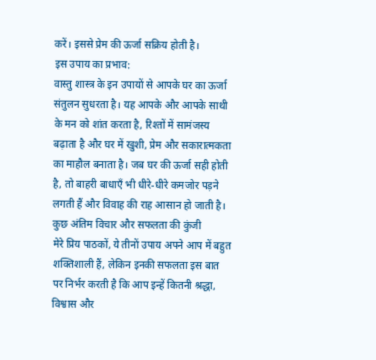करें। इससे प्रेम की ऊर्जा सक्रिय होती है।
इस उपाय का प्रभाव:
वास्तु शास्त्र के इन उपायों से आपके घर का ऊर्जा संतुलन सुधरता है। यह आपके और आपके साथी के मन को शांत करता है, रिश्तों में सामंजस्य बढ़ाता है और घर में खुशी, प्रेम और सकारात्मकता का माहौल बनाता है। जब घर की ऊर्जा सही होती है, तो बाहरी बाधाएँ भी धीरे-धीरे कमजोर पड़ने लगती हैं और विवाह की राह आसान हो जाती है।
कुछ अंतिम विचार और सफलता की कुंजी
मेरे प्रिय पाठकों, ये तीनों उपाय अपने आप में बहुत शक्तिशाली हैं, लेकिन इनकी सफलता इस बात पर निर्भर करती है कि आप इन्हें कितनी श्रद्धा, विश्वास और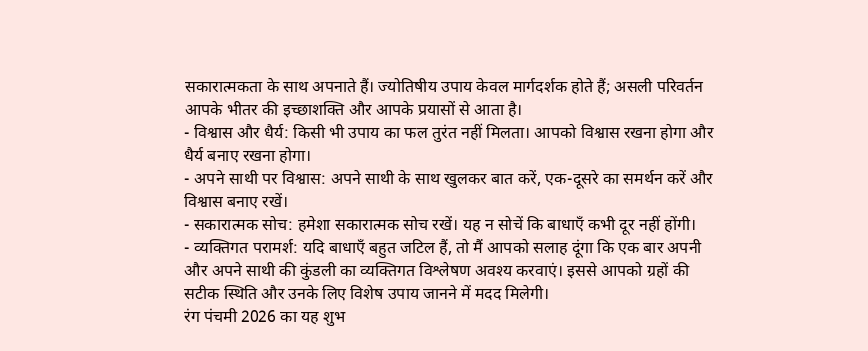सकारात्मकता के साथ अपनाते हैं। ज्योतिषीय उपाय केवल मार्गदर्शक होते हैं; असली परिवर्तन आपके भीतर की इच्छाशक्ति और आपके प्रयासों से आता है।
- विश्वास और धैर्य: किसी भी उपाय का फल तुरंत नहीं मिलता। आपको विश्वास रखना होगा और धैर्य बनाए रखना होगा।
- अपने साथी पर विश्वास: अपने साथी के साथ खुलकर बात करें, एक-दूसरे का समर्थन करें और विश्वास बनाए रखें।
- सकारात्मक सोच: हमेशा सकारात्मक सोच रखें। यह न सोचें कि बाधाएँ कभी दूर नहीं होंगी।
- व्यक्तिगत परामर्श: यदि बाधाएँ बहुत जटिल हैं, तो मैं आपको सलाह दूंगा कि एक बार अपनी और अपने साथी की कुंडली का व्यक्तिगत विश्लेषण अवश्य करवाएं। इससे आपको ग्रहों की सटीक स्थिति और उनके लिए विशेष उपाय जानने में मदद मिलेगी।
रंग पंचमी 2026 का यह शुभ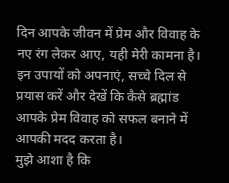दिन आपके जीवन में प्रेम और विवाह के नए रंग लेकर आए, यही मेरी कामना है। इन उपायों को अपनाएं, सच्चे दिल से प्रयास करें और देखें कि कैसे ब्रह्मांड आपके प्रेम विवाह को सफल बनाने में आपकी मदद करता है।
मुझे आशा है कि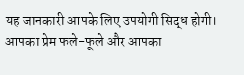यह जानकारी आपके लिए उपयोगी सिद्ध होगी। आपका प्रेम फले-फूले और आपका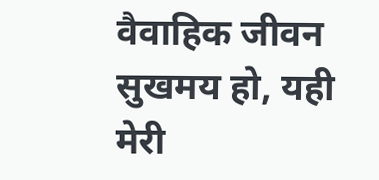वैवाहिक जीवन सुखमय हो, यही मेरी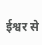ईश्वर से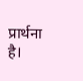प्रार्थना है।